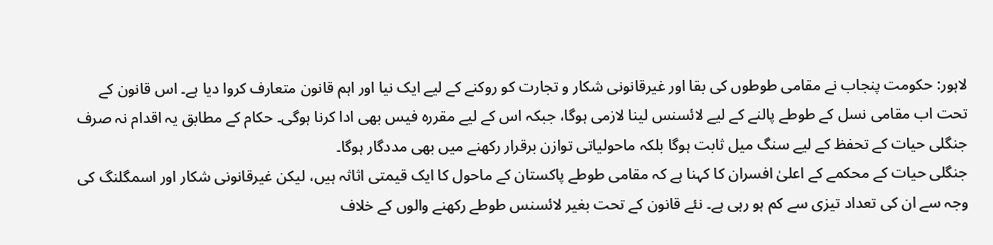لاہور: حکومت پنجاب نے مقامی طوطوں کی بقا اور غیرقانونی شکار و تجارت کو روکنے کے لیے ایک نیا اور اہم قانون متعارف کروا دیا ہے۔ اس قانون کے تحت اب مقامی نسل کے طوطے پالنے کے لیے لائسنس لینا لازمی ہوگا، جبکہ اس کے لیے مقررہ فیس بھی ادا کرنا ہوگی۔ حکام کے مطابق یہ اقدام نہ صرف جنگلی حیات کے تحفظ کے لیے سنگ میل ثابت ہوگا بلکہ ماحولیاتی توازن برقرار رکھنے میں بھی مددگار ہوگا۔
جنگلی حیات کے محکمے کے اعلیٰ افسران کا کہنا ہے کہ مقامی طوطے پاکستان کے ماحول کا ایک قیمتی اثاثہ ہیں، لیکن غیرقانونی شکار اور اسمگلنگ کی وجہ سے ان کی تعداد تیزی سے کم ہو رہی ہے۔ نئے قانون کے تحت بغیر لائسنس طوطے رکھنے والوں کے خلاف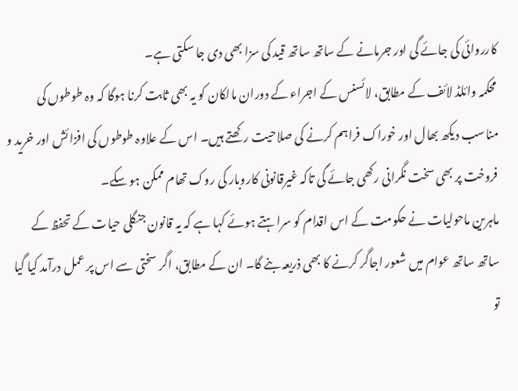کارروائی کی جائے گی اور جرمانے کے ساتھ ساتھ قید کی سزا بھی دی جا سکتی ہے۔
محکمہ وائلڈ لائف کے مطابق، لائسنس کے اجراء کے دوران مالکان کو یہ بھی ثابت کرنا ہوگا کہ وہ طوطوں کی مناسب دیکھ بھال اور خوراک فراہم کرنے کی صلاحیت رکھتے ہیں۔ اس کے علاوہ طوطوں کی افزائش اور خرید و فروخت پر بھی سخت نگرانی رکھی جائے گی تاکہ غیرقانونی کاروبار کی روک تھام ممکن ہو سکے۔
ماہرین ماحولیات نے حکومت کے اس اقدام کو سراہتے ہوئے کہا ہے کہ یہ قانون جنگلی حیات کے تحفظ کے ساتھ ساتھ عوام میں شعور اجاگر کرنے کا بھی ذریعہ بنے گا۔ ان کے مطابق، اگر سختی سے اس پر عمل درآمد کیا گیا تو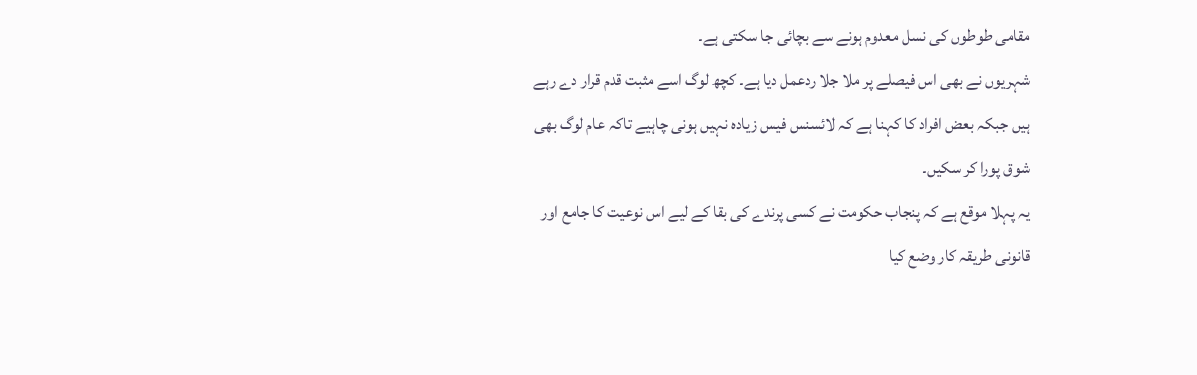مقامی طوطوں کی نسل معدوم ہونے سے بچائی جا سکتی ہے۔
شہریوں نے بھی اس فیصلے پر ملا جلا ردعمل دیا ہے۔ کچھ لوگ اسے مثبت قدم قرار دے رہے ہیں جبکہ بعض افراد کا کہنا ہے کہ لائسنس فیس زیادہ نہیں ہونی چاہیے تاکہ عام لوگ بھی شوق پورا کر سکیں۔
یہ پہلا موقع ہے کہ پنجاب حکومت نے کسی پرندے کی بقا کے لیے اس نوعیت کا جامع اور قانونی طریقہ کار وضع کیا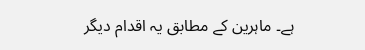ہے۔ ماہرین کے مطابق یہ اقدام دیگر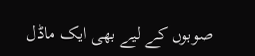صوبوں کے لیے بھی ایک ماڈل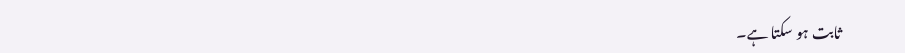ثابت ہو سکتا ہے۔